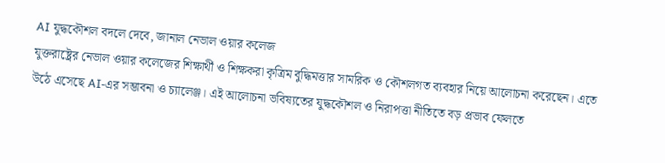AI যুদ্ধকৌশল বদলে দেবে, জানাল নেভাল ওয়ার কলেজ
যুক্তরাষ্ট্রের নেভাল ওয়ার কলেজের শিক্ষার্থী ও শিক্ষকরা কৃত্রিম বুদ্ধিমত্তার সামরিক ও কৌশলগত ব্যবহার নিয়ে আলোচনা করেছেন। এতে উঠে এসেছে AI-এর সম্ভাবনা ও চ্যালেঞ্জ। এই আলোচনা ভবিষ্যতের যুদ্ধকৌশল ও নিরাপত্তা নীতিতে বড় প্রভাব ফেলতে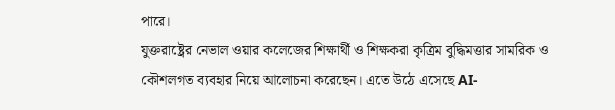পারে।
যুক্তরাষ্ট্রের নেভাল ওয়ার কলেজের শিক্ষার্থী ও শিক্ষকরা কৃত্রিম বুদ্ধিমত্তার সামরিক ও কৌশলগত ব্যবহার নিয়ে আলোচনা করেছেন। এতে উঠে এসেছে AI-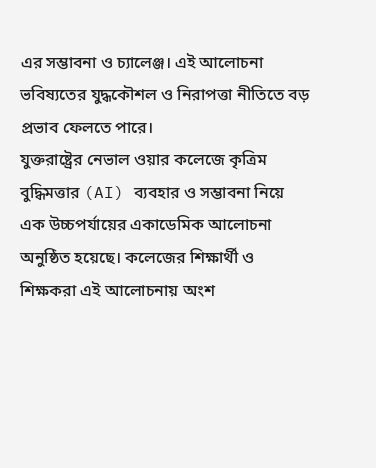এর সম্ভাবনা ও চ্যালেঞ্জ। এই আলোচনা ভবিষ্যতের যুদ্ধকৌশল ও নিরাপত্তা নীতিতে বড় প্রভাব ফেলতে পারে।
যুক্তরাষ্ট্রের নেভাল ওয়ার কলেজে কৃত্রিম বুদ্ধিমত্তার (AI) ব্যবহার ও সম্ভাবনা নিয়ে এক উচ্চপর্যায়ের একাডেমিক আলোচনা অনুষ্ঠিত হয়েছে। কলেজের শিক্ষার্থী ও শিক্ষকরা এই আলোচনায় অংশ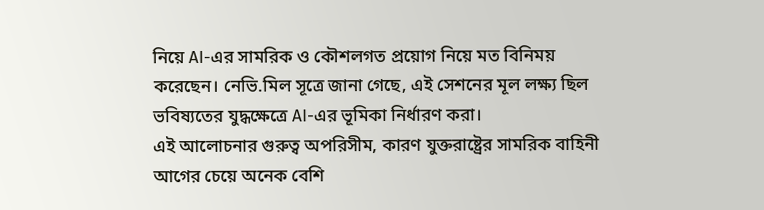নিয়ে AI-এর সামরিক ও কৌশলগত প্রয়োগ নিয়ে মত বিনিময় করেছেন। নেভি.মিল সূত্রে জানা গেছে, এই সেশনের মূল লক্ষ্য ছিল ভবিষ্যতের যুদ্ধক্ষেত্রে AI-এর ভূমিকা নির্ধারণ করা।
এই আলোচনার গুরুত্ব অপরিসীম, কারণ যুক্তরাষ্ট্রের সামরিক বাহিনী আগের চেয়ে অনেক বেশি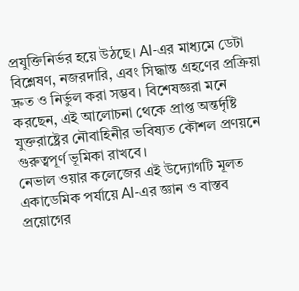প্রযুক্তিনির্ভর হয়ে উঠছে। AI-এর মাধ্যমে ডেটা বিশ্লেষণ, নজরদারি, এবং সিদ্ধান্ত গ্রহণের প্রক্রিয়া দ্রুত ও নির্ভুল করা সম্ভব। বিশেষজ্ঞরা মনে করছেন, এই আলোচনা থেকে প্রাপ্ত অন্তর্দৃষ্টি যুক্তরাষ্ট্রের নৌবাহিনীর ভবিষ্যত কৌশল প্রণয়নে গুরুত্বপূর্ণ ভূমিকা রাখবে।
নেভাল ওয়ার কলেজের এই উদ্যোগটি মূলত একাডেমিক পর্যায়ে AI-এর জ্ঞান ও বাস্তব প্রয়োগের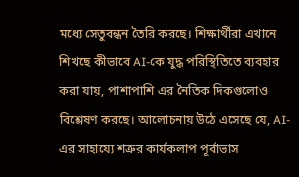মধ্যে সেতুবন্ধন তৈরি করছে। শিক্ষার্থীরা এখানে শিখছে কীভাবে AI-কে যুদ্ধ পরিস্থিতিতে ব্যবহার করা যায়, পাশাপাশি এর নৈতিক দিকগুলোও বিশ্লেষণ করছে। আলোচনায় উঠে এসেছে যে, AI-এর সাহায্যে শত্রুর কার্যকলাপ পূর্বাভাস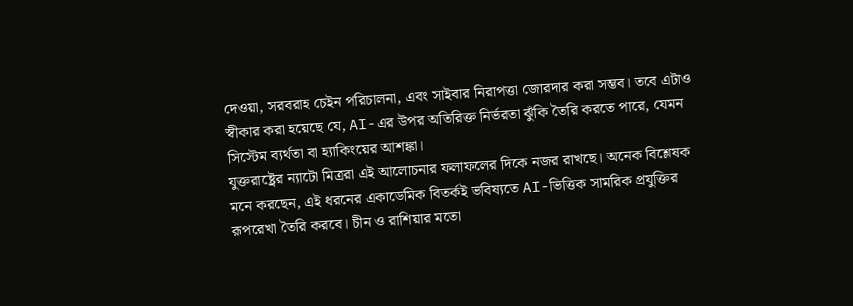দেওয়া, সরবরাহ চেইন পরিচালনা, এবং সাইবার নিরাপত্তা জোরদার করা সম্ভব। তবে এটাও স্বীকার করা হয়েছে যে, AI-এর উপর অতিরিক্ত নির্ভরতা ঝুঁকি তৈরি করতে পারে, যেমন সিস্টেম ব্যর্থতা বা হ্যাকিংয়ের আশঙ্কা।
যুক্তরাষ্ট্রের ন্যাটো মিত্ররা এই আলোচনার ফলাফলের দিকে নজর রাখছে। অনেক বিশ্লেষক মনে করছেন, এই ধরনের একাডেমিক বিতর্কই ভবিষ্যতে AI-ভিত্তিক সামরিক প্রযুক্তির রূপরেখা তৈরি করবে। চীন ও রাশিয়ার মতো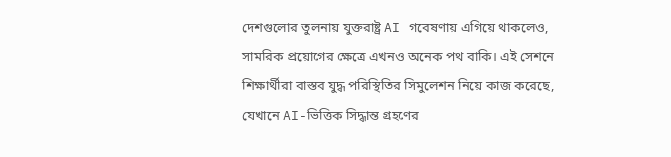দেশগুলোর তুলনায় যুক্তরাষ্ট্র AI গবেষণায় এগিয়ে থাকলেও, সামরিক প্রয়োগের ক্ষেত্রে এখনও অনেক পথ বাকি। এই সেশনে শিক্ষার্থীরা বাস্তব যুদ্ধ পরিস্থিতির সিমুলেশন নিয়ে কাজ করেছে, যেখানে AI-ভিত্তিক সিদ্ধান্ত গ্রহণের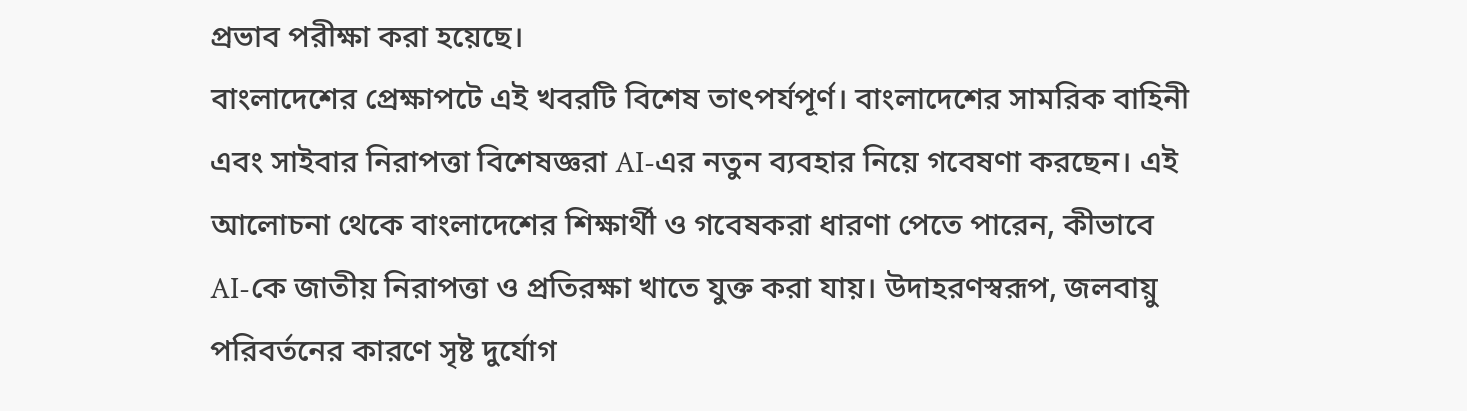প্রভাব পরীক্ষা করা হয়েছে।
বাংলাদেশের প্রেক্ষাপটে এই খবরটি বিশেষ তাৎপর্যপূর্ণ। বাংলাদেশের সামরিক বাহিনী এবং সাইবার নিরাপত্তা বিশেষজ্ঞরা AI-এর নতুন ব্যবহার নিয়ে গবেষণা করছেন। এই আলোচনা থেকে বাংলাদেশের শিক্ষার্থী ও গবেষকরা ধারণা পেতে পারেন, কীভাবে AI-কে জাতীয় নিরাপত্তা ও প্রতিরক্ষা খাতে যুক্ত করা যায়। উদাহরণস্বরূপ, জলবায়ু পরিবর্তনের কারণে সৃষ্ট দুর্যোগ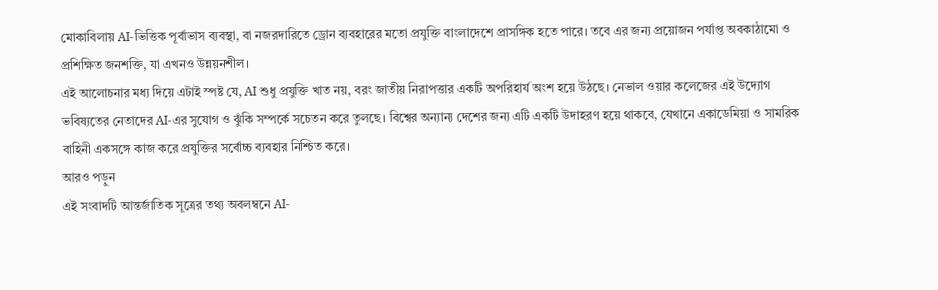মোকাবিলায় AI-ভিত্তিক পূর্বাভাস ব্যবস্থা, বা নজরদারিতে ড্রোন ব্যবহারের মতো প্রযুক্তি বাংলাদেশে প্রাসঙ্গিক হতে পারে। তবে এর জন্য প্রয়োজন পর্যাপ্ত অবকাঠামো ও প্রশিক্ষিত জনশক্তি, যা এখনও উন্নয়নশীল।
এই আলোচনার মধ্য দিয়ে এটাই স্পষ্ট যে, AI শুধু প্রযুক্তি খাত নয়, বরং জাতীয় নিরাপত্তার একটি অপরিহার্য অংশ হয়ে উঠছে। নেভাল ওয়ার কলেজের এই উদ্যোগ ভবিষ্যতের নেতাদের AI-এর সুযোগ ও ঝুঁকি সম্পর্কে সচেতন করে তুলছে। বিশ্বের অন্যান্য দেশের জন্য এটি একটি উদাহরণ হয়ে থাকবে, যেখানে একাডেমিয়া ও সামরিক বাহিনী একসঙ্গে কাজ করে প্রযুক্তির সর্বোচ্চ ব্যবহার নিশ্চিত করে।
আরও পড়ুন
এই সংবাদটি আন্তর্জাতিক সূত্রের তথ্য অবলম্বনে AI-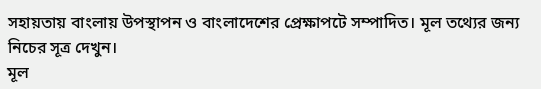সহায়তায় বাংলায় উপস্থাপন ও বাংলাদেশের প্রেক্ষাপটে সম্পাদিত। মূল তথ্যের জন্য নিচের সূত্র দেখুন।
মূল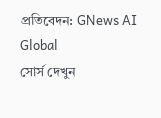প্রতিবেদন: GNews AI Global
সোর্স দেখুন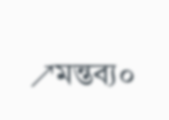↗মন্তব্য০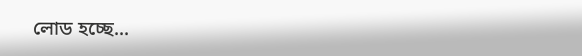লোড হচ্ছে...